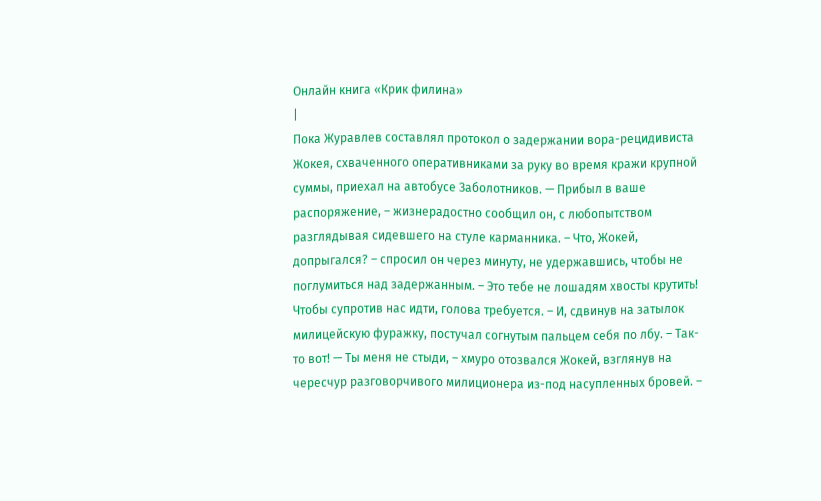Онлайн книга «Крик филина»
|
Пока Журавлев составлял протокол о задержании вора-рецидивиста Жокея, схваченного оперативниками за руку во время кражи крупной суммы, приехал на автобусе Заболотников. — Прибыл в ваше распоряжение, – жизнерадостно сообщил он, с любопытством разглядывая сидевшего на стуле карманника. – Что, Жокей, допрыгался? – спросил он через минуту, не удержавшись, чтобы не поглумиться над задержанным. – Это тебе не лошадям хвосты крутить! Чтобы супротив нас идти, голова требуется. – И, сдвинув на затылок милицейскую фуражку, постучал согнутым пальцем себя по лбу. – Так-то вот! — Ты меня не стыди, – хмуро отозвался Жокей, взглянув на чересчур разговорчивого милиционера из-под насупленных бровей. –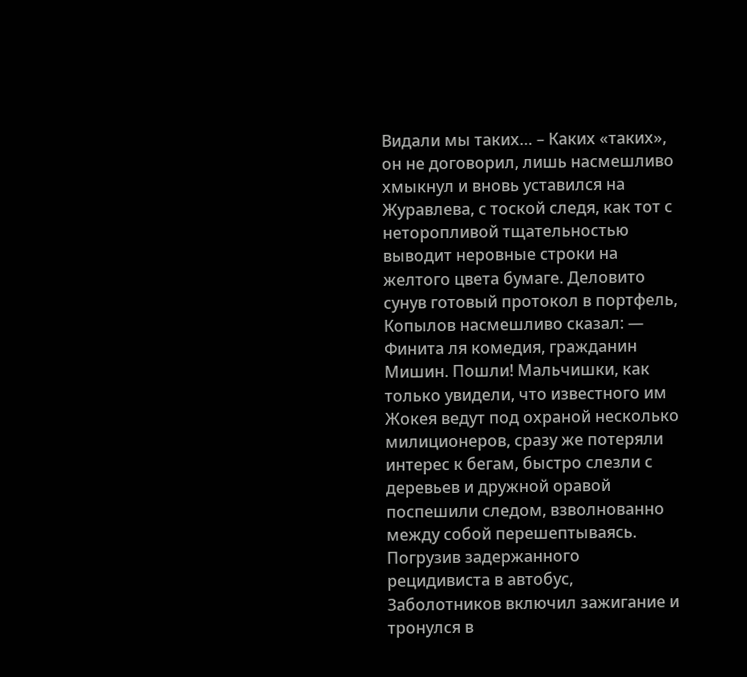Видали мы таких… – Каких «таких», он не договорил, лишь насмешливо хмыкнул и вновь уставился на Журавлева, с тоской следя, как тот с неторопливой тщательностью выводит неровные строки на желтого цвета бумаге. Деловито сунув готовый протокол в портфель, Копылов насмешливо сказал: — Финита ля комедия, гражданин Мишин. Пошли! Мальчишки, как только увидели, что известного им Жокея ведут под охраной несколько милиционеров, сразу же потеряли интерес к бегам, быстро слезли с деревьев и дружной оравой поспешили следом, взволнованно между собой перешептываясь. Погрузив задержанного рецидивиста в автобус, Заболотников включил зажигание и тронулся в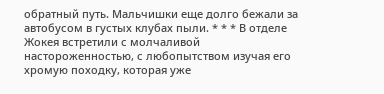обратный путь. Мальчишки еще долго бежали за автобусом в густых клубах пыли. * * * В отделе Жокея встретили с молчаливой настороженностью, с любопытством изучая его хромую походку, которая уже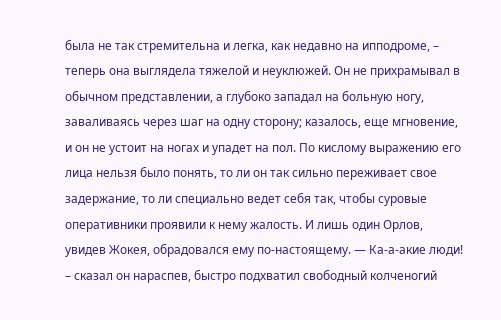была не так стремительна и легка, как недавно на ипподроме, – теперь она выглядела тяжелой и неуклюжей. Он не прихрамывал в обычном представлении, а глубоко западал на больную ногу, заваливаясь через шаг на одну сторону; казалось, еще мгновение, и он не устоит на ногах и упадет на пол. По кислому выражению его лица нельзя было понять, то ли он так сильно переживает свое задержание, то ли специально ведет себя так, чтобы суровые оперативники проявили к нему жалость. И лишь один Орлов, увидев Жокея, обрадовался ему по-настоящему. — Ка-а-акие люди! – сказал он нараспев, быстро подхватил свободный колченогий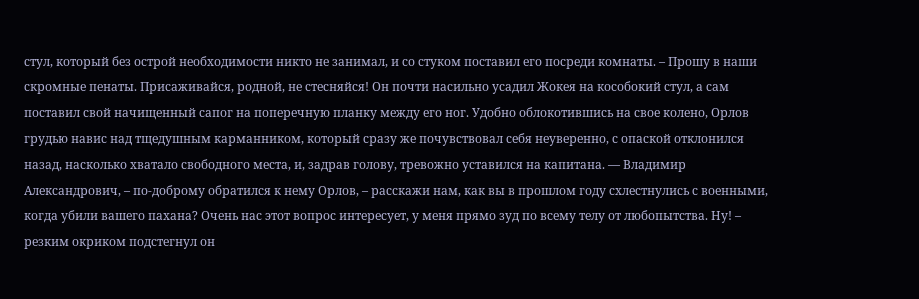стул, который без острой необходимости никто не занимал, и со стуком поставил его посреди комнаты. – Прошу в наши скромные пенаты. Присаживайся, родной, не стесняйся! Он почти насильно усадил Жокея на кособокий стул, а сам поставил свой начищенный сапог на поперечную планку между его ног. Удобно облокотившись на свое колено, Орлов грудью навис над тщедушным карманником, который сразу же почувствовал себя неуверенно, с опаской отклонился назад, насколько хватало свободного места, и, задрав голову, тревожно уставился на капитана. — Владимир Александрович, – по-доброму обратился к нему Орлов, – расскажи нам, как вы в прошлом году схлестнулись с военными, когда убили вашего пахана? Очень нас этот вопрос интересует, у меня прямо зуд по всему телу от любопытства. Ну! – резким окриком подстегнул он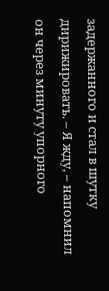задержанного и стал в шутку дирижировать. – Я жду, – напомнил он через минуту упорного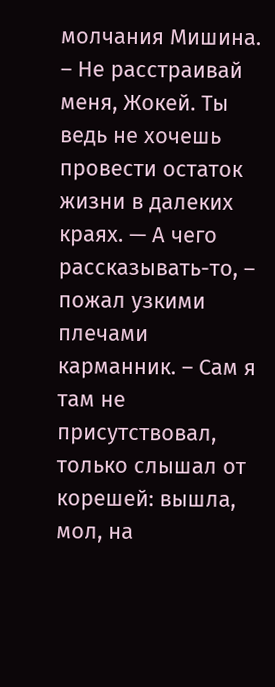молчания Мишина. – Не расстраивай меня, Жокей. Ты ведь не хочешь провести остаток жизни в далеких краях. — А чего рассказывать-то, – пожал узкими плечами карманник. – Сам я там не присутствовал, только слышал от корешей: вышла, мол, на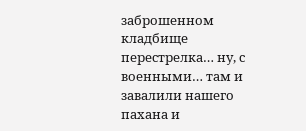заброшенном кладбище перестрелка… ну, с военными… там и завалили нашего пахана и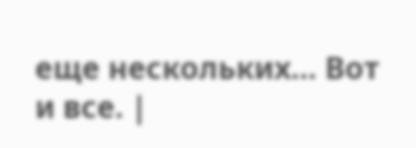еще нескольких… Вот и все. |